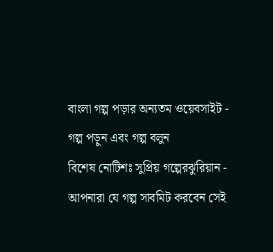বাংলা গল্প পড়ার অন্যতম ওয়েবসাইট - গল্প পড়ুন এবং গল্প বলুন
বিশেষ নোটিশঃ সুপ্রিয় গল্পেরঝুরিয়ান - আপনারা যে গল্প সাবমিট করবেন সেই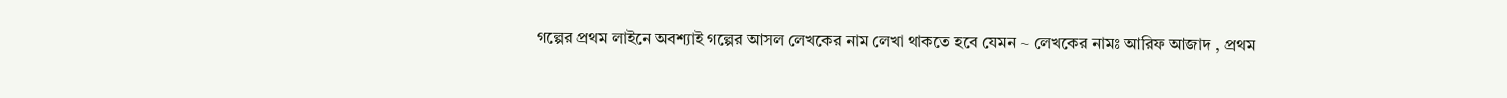গল্পের প্রথম লাইনে অবশ্যাই গল্পের আসল লেখকের নাম লেখা থাকতে হবে যেমন ~ লেখকের নামঃ আরিফ আজাদ , প্রথম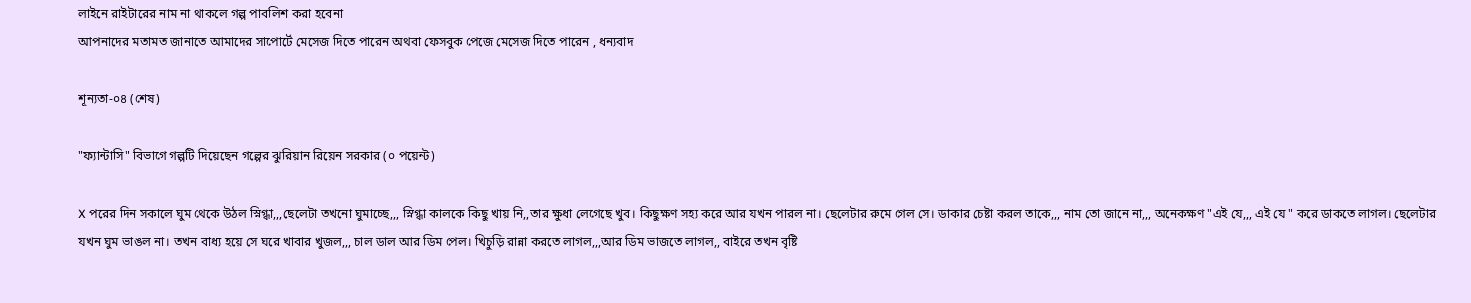লাইনে রাইটারের নাম না থাকলে গল্প পাবলিশ করা হবেনা
আপনাদের মতামত জানাতে আমাদের সাপোর্টে মেসেজ দিতে পারেন অথবা ফেসবুক পেজে মেসেজ দিতে পারেন , ধন্যবাদ

শূন্যতা-০৪ (শেষ)

"ফ্যান্টাসি" বিভাগে গল্পটি দিয়েছেন গল্পের ঝুরিয়ান রিয়েন সরকার (০ পয়েন্ট)

X পরের দিন সকালে ঘুম থেকে উঠল স্নিগ্ধা,,,ছেলেটা তখনো ঘুমাচ্ছে,,, স্নিগ্ধা কালকে কিছু খায় নি,,তার ক্ষুধা লেগেছে খুব। কিছুক্ষণ সহ্য করে আর যখন পারল না। ছেলেটার রুমে গেল সে। ডাকার চেষ্টা করল তাকে,,, নাম তো জানে না,,, অনেকক্ষণ "এই যে,,, এই যে " করে ডাকতে লাগল। ছেলেটার যখন ঘুম ভাঙল না। তখন বাধ্য হয়ে সে ঘরে খাবার খুজল,,, চাল ডাল আর ডিম পেল। খিচুড়ি রান্না করতে লাগল,,,আর ডিম ভাজতে লাগল,, বাইরে তখন বৃষ্টি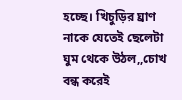হচ্ছে। খিচুড়ির ঘ্রাণ নাকে যেতেই ছেলেটা ঘুম থেকে উঠল,,চোখ বন্ধ করেই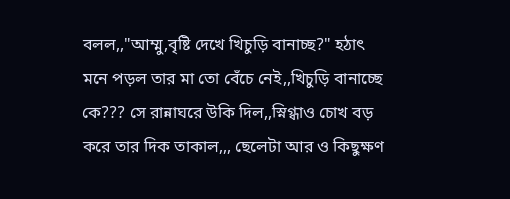বলল,,"আম্মু,বৃষ্টি দেখে খিচুড়ি বানাচ্ছ?" হঠাৎ মনে পড়ল তার মা তো বেঁচে নেই,,খিচুড়ি বানাচ্ছে কে??? সে রান্নাঘরে উকি দিল,,স্নিগ্ধাও চোখ বড় করে তার দিক তাকাল,,, ছেলেটা আর ও কিছুক্ষণ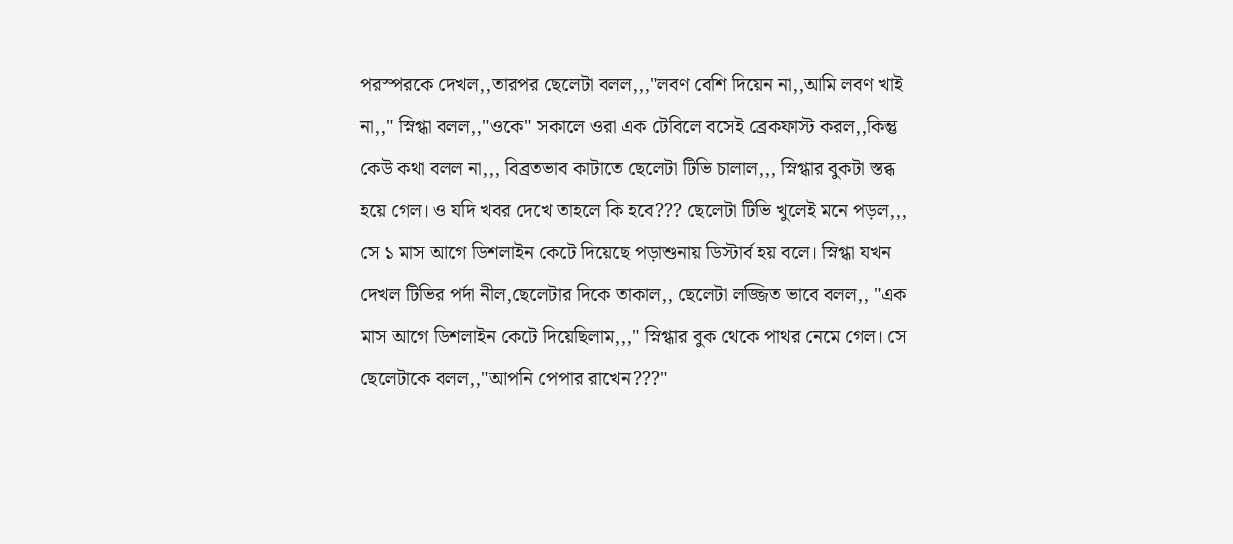পরস্পরকে দেখল,,তারপর ছেলেটা বলল,,,"লবণ বেশি দিয়েন না,,আমি লবণ খাই না,," স্নিগ্ধা বলল,,"ওকে" সকালে ওরা এক টেবিলে বসেই ব্রেকফাস্ট করল,,কিন্তু কেউ কথা বলল না,,, বিব্রতভাব কাটাতে ছেলেটা টিভি চালাল,,, স্নিগ্ধার বুকটা স্তব্ধ হয়ে গেল। ও যদি খবর দেখে তাহলে কি হবে??? ছেলেটা টিভি খুলেই মনে পড়ল,,, সে ১ মাস আগে ডিশলাইন কেটে দিয়েছে পড়াশুনায় ডিস্টার্ব হয় বলে। স্নিগ্ধা যখন দেখল টিভির পর্দা নীল,ছেলেটার দিকে তাকাল,, ছেলেটা লজ্জিত ভাবে বলল,, "এক মাস আগে ডিশলাইন কেটে দিয়েছিলাম,,," স্নিগ্ধার বুক থেকে পাথর নেমে গেল। সে ছেলেটাকে বলল,,"আপনি পেপার রাখেন???"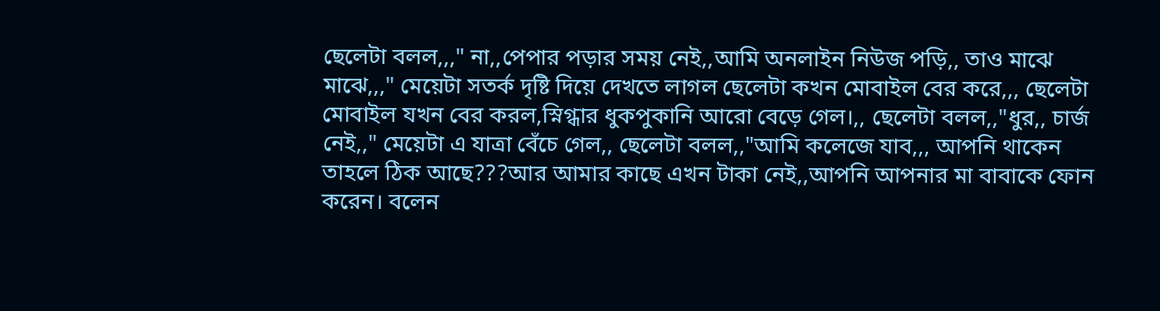ছেলেটা বলল,,," না,,পেপার পড়ার সময় নেই,,আমি অনলাইন নিউজ পড়ি,, তাও মাঝে মাঝে,,," মেয়েটা সতর্ক দৃষ্টি দিয়ে দেখতে লাগল ছেলেটা কখন মোবাইল বের করে,,, ছেলেটা মোবাইল যখন বের করল,স্নিগ্ধার ধুকপুকানি আরো বেড়ে গেল।,, ছেলেটা বলল,,"ধুর,, চার্জ নেই,," মেয়েটা এ যাত্রা বেঁচে গেল,, ছেলেটা বলল,,"আমি কলেজে যাব,,, আপনি থাকেন তাহলে ঠিক আছে???আর আমার কাছে এখন টাকা নেই,,আপনি আপনার মা বাবাকে ফোন করেন। বলেন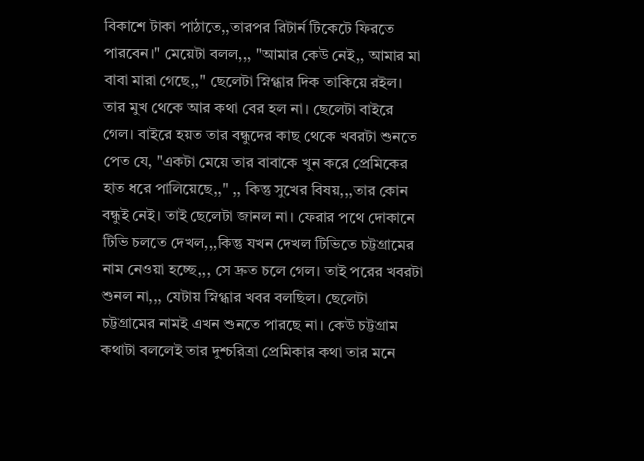বিকাশে টাকা পাঠাতে,,তারপর রিটার্ন টিকেটে ফিরতে পারবেন।" মেয়েটা বলল,,, "আমার কেউ নেই,, আমার মা বাবা মারা গেছে,," ছেলেটা স্নিগ্ধার দিক তাকিয়ে রইল। তার মুখ থেকে আর কথা বের হল না। ছেলেটা বাইরে গেল। বাইরে হয়ত তার বন্ধুদের কাছ থেকে খবরটা শুনতে পেত যে, "একটা মেয়ে তার বাবাকে খুন করে প্রেমিকের হাত ধরে পালিয়েছে,," ,, কিন্তু সুখের বিষয়,,,তার কোন বন্ধুই নেই। তাই ছেলেটা জানল না। ফেরার পথে দোকানে টিভি চলতে দেখল,,,কিন্তু যখন দেখল টিভিতে চট্টগ্রামের নাম নেওয়া হচ্ছে,,, সে দ্রুত চলে গেল। তাই পরের খবরটা শুনল না,,, যেটায় স্নিগ্ধার খবর বলছিল। ছেলেটা চট্টগ্রামের নামই এখন শুনতে পারছে না। কেউ চট্টগ্রাম কথাটা বললেই তার দুশ্চরিত্রা প্রেমিকার কথা তার মনে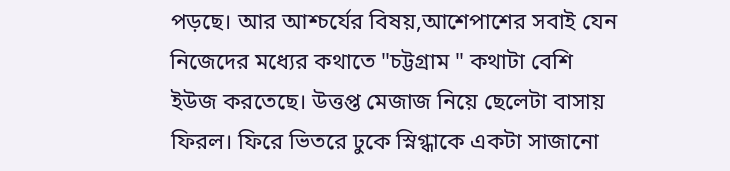পড়ছে। আর আশ্চর্যের বিষয়,আশেপাশের সবাই যেন নিজেদের মধ্যের কথাতে "চট্টগ্রাম " কথাটা বেশি ইউজ করতেছে। উত্তপ্ত মেজাজ নিয়ে ছেলেটা বাসায় ফিরল। ফিরে ভিতরে ঢুকে স্নিগ্ধাকে একটা সাজানো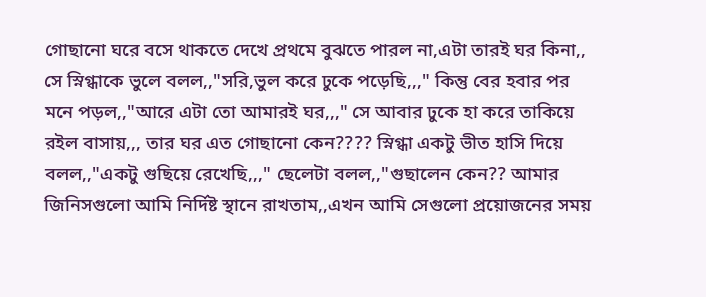গোছানো ঘরে বসে থাকতে দেখে প্রথমে বুঝতে পারল না,এটা তারই ঘর কিনা,, সে স্নিগ্ধাকে ভুলে বলল,,"সরি,ভুল করে ঢুকে পড়েছি,,," কিন্তু বের হবার পর মনে পড়ল,,"আরে এটা তো আমারই ঘর,,," সে আবার ঢুকে হা করে তাকিয়ে রইল বাসায়,,, তার ঘর এত গোছানো কেন???? স্নিগ্ধা একটু ভীত হাসি দিয়ে বলল,,"একটু গুছিয়ে রেখেছি,,," ছেলেটা বলল,,"গুছালেন কেন?? আমার জিনিসগুলো আমি নির্দিষ্ট স্থানে রাখতাম,,এখন আমি সেগুলো প্রয়োজনের সময়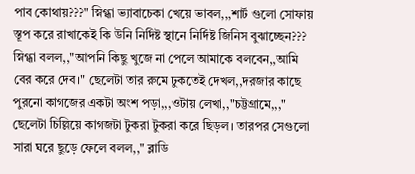পাব কোথায়???" স্নিগ্ধা ভ্যাবাচেকা খেয়ে ভাবল,,,শার্ট গুলো সোফায় স্তূপ করে রাখাকেই কি উনি নির্দিষ্ট স্থানে নির্দিষ্ট জিনিস বুঝাচ্ছেন??? স্নিগ্ধা বলল,,"আপনি কিছু খুজে না পেলে আমাকে বলবেন,,আমি বের করে দেব।" ছেলেটা তার রুমে ঢুকতেই দেখল,,দরজার কাছে পুরনো কাগজের একটা অংশ পড়া,,,ওটায় লেখা,,"চট্টগ্রামে,,," ছেলেটা চিল্লিয়ে কাগজটা টুকরা টুকরা করে ছিড়ল। তারপর সেগুলো সারা ঘরে ছুড়ে ফেলে বলল,," ব্লাডি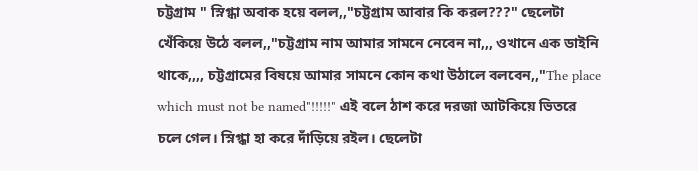চট্টগ্রাম " স্নিগ্ধা অবাক হয়ে বলল,,"চট্টগ্রাম আবার কি করল???" ছেলেটা খেঁকিয়ে উঠে বলল,,"চট্টগ্রাম নাম আমার সামনে নেবেন না,,, ওখানে এক ডাইনি থাকে,,,, চট্টগ্রামের বিষয়ে আমার সামনে কোন কথা উঠালে বলবেন,,"The place which must not be named"!!!!!" এই বলে ঠাশ করে দরজা আটকিয়ে ভিতরে চলে গেল। স্নিগ্ধা হা করে দাঁড়িয়ে রইল। ছেলেটা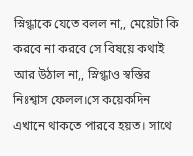স্নিগ্ধাকে যেতে বলল না,, মেয়েটা কি করবে না করবে সে বিষয়ে কথাই আর উঠাল না,, স্নিগ্ধাও স্বস্তির নিঃশ্বাস ফেলল।সে কয়েকদিন এখানে থাকতে পারবে হয়ত। সাথে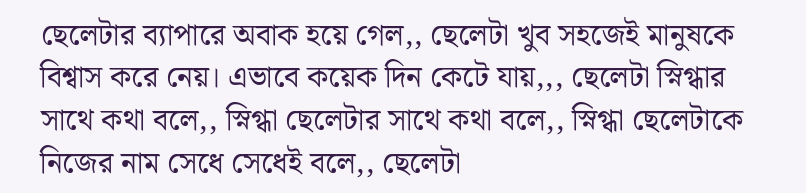ছেলেটার ব্যাপারে অবাক হয়ে গেল,, ছেলেটা খুব সহজেই মানুষকে বিশ্বাস করে নেয়। এভাবে কয়েক দিন কেটে যায়,,, ছেলেটা স্নিগ্ধার সাথে কথা বলে,, স্নিগ্ধা ছেলেটার সাথে কথা বলে,, স্নিগ্ধা ছেলেটাকে নিজের নাম সেধে সেধেই বলে,, ছেলেটা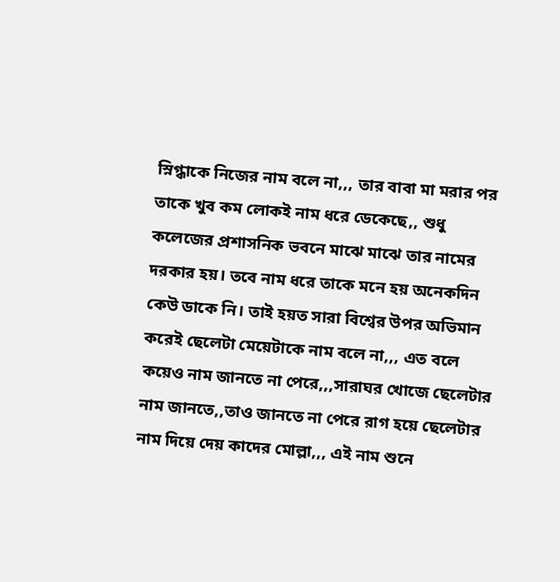স্নিগ্ধাকে নিজের নাম বলে না,,, তার বাবা মা মরার পর তাকে খুব কম লোকই নাম ধরে ডেকেছে,, শুধু কলেজের প্রশাসনিক ভবনে মাঝে মাঝে তার নামের দরকার হয়। তবে নাম ধরে তাকে মনে হয় অনেকদিন কেউ ডাকে নি। তাই হয়ত সারা বিশ্বের উপর অভিমান করেই ছেলেটা মেয়েটাকে নাম বলে না,,, এত বলে কয়েও নাম জানতে না পেরে,,,সারাঘর খোজে ছেলেটার নাম জানতে,,তাও জানতে না পেরে রাগ হয়ে ছেলেটার নাম দিয়ে দেয় কাদের মোল্লা,,, এই নাম শুনে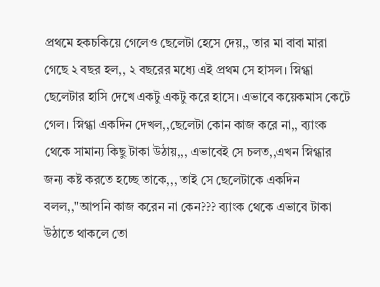প্রথমে হকচকিয়ে গেলেও ছেলেটা হেসে দেয়,, তার মা বাবা মারা গেছে ২ বছর হল,, ২ বছরের মধ্যে এই প্রথম সে হাসল। স্নিগ্ধা ছেলেটার হাসি দেখে একটু একটু করে হাসে। এভাবে কয়েকমাস কেটে গেল। স্নিগ্ধা একদিন দেখল,,ছেলেটা কোন কাজ করে না,, ব্যাংক থেকে সামান্য কিছু টাকা উঠায়,,, এভাবেই সে চলত,,এখন স্নিগ্ধার জন্য কষ্ট করতে হচ্ছে তাকে,,, তাই সে ছেলেটাকে একদিন বলল,,"আপনি কাজ করেন না কেন??? ব্যাংক থেকে এভাবে টাকা উঠাতে থাকলে তো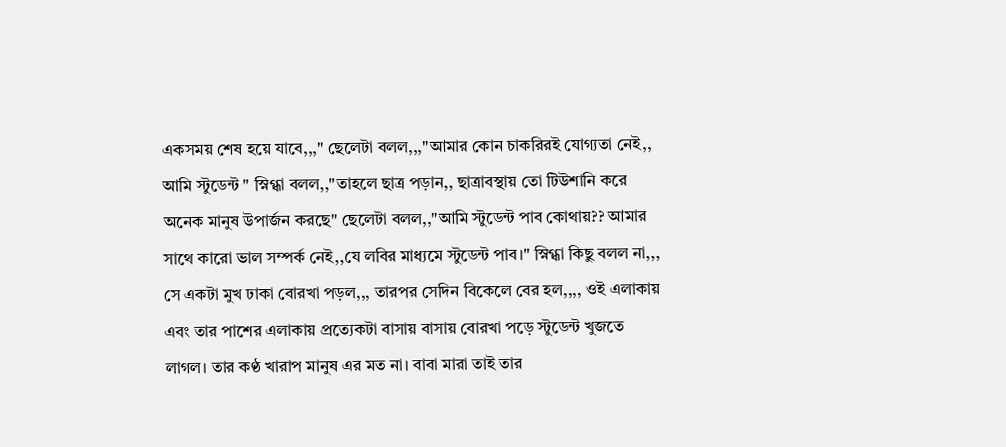একসময় শেষ হয়ে যাবে,,," ছেলেটা বলল,,,"আমার কোন চাকরিরই যোগ্যতা নেই,, আমি স্টুডেন্ট " স্নিগ্ধা বলল,,"তাহলে ছাত্র পড়ান,, ছাত্রাবস্থায় তো টিউশানি করে অনেক মানুষ উপার্জন করছে" ছেলেটা বলল,,"আমি স্টুডেন্ট পাব কোথায়?? আমার সাথে কারো ভাল সম্পর্ক নেই,,যে লবির মাধ্যমে স্টুডেন্ট পাব।" স্নিগ্ধা কিছু বলল না,,, সে একটা মুখ ঢাকা বোরখা পড়ল,,, তারপর সেদিন বিকেলে বের হল,,,, ওই এলাকায় এবং তার পাশের এলাকায় প্রত্যেকটা বাসায় বাসায় বোরখা পড়ে স্টুডেন্ট খুজতে লাগল। তার কণ্ঠ খারাপ মানুষ এর মত না। বাবা মারা তাই তার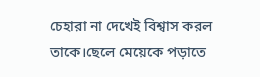চেহারা না দেখেই বিশ্বাস করল তাকে।ছেলে মেয়েকে পড়াতে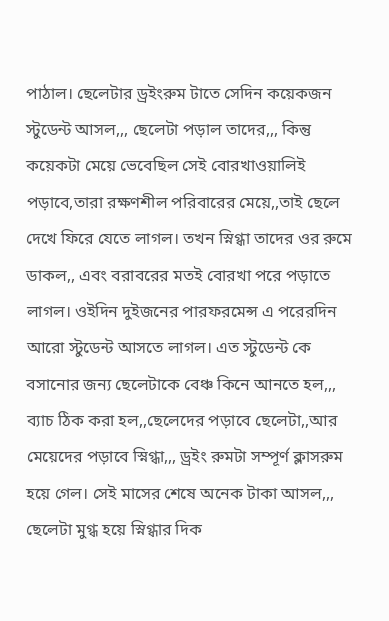পাঠাল। ছেলেটার ড্রইংরুম টাতে সেদিন কয়েকজন স্টুডেন্ট আসল,,, ছেলেটা পড়াল তাদের,,, কিন্তু কয়েকটা মেয়ে ভেবেছিল সেই বোরখাওয়ালিই পড়াবে,তারা রক্ষণশীল পরিবারের মেয়ে,,তাই ছেলে দেখে ফিরে যেতে লাগল। তখন স্নিগ্ধা তাদের ওর রুমে ডাকল,, এবং বরাবরের মতই বোরখা পরে পড়াতে লাগল। ওইদিন দুইজনের পারফরমেন্স এ পরেরদিন আরো স্টুডেন্ট আসতে লাগল। এত স্টুডেন্ট কে বসানোর জন্য ছেলেটাকে বেঞ্চ কিনে আনতে হল,,, ব্যাচ ঠিক করা হল,,ছেলেদের পড়াবে ছেলেটা,,আর মেয়েদের পড়াবে স্নিগ্ধা,,, ড্রইং রুমটা সম্পূর্ণ ক্লাসরুম হয়ে গেল। সেই মাসের শেষে অনেক টাকা আসল,,, ছেলেটা মুগ্ধ হয়ে স্নিগ্ধার দিক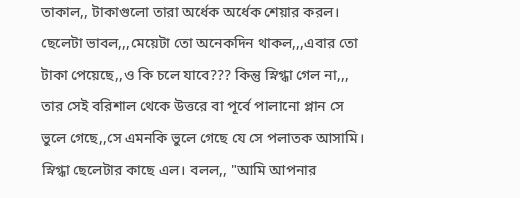তাকাল,, টাকাগুলো তারা অর্ধেক অর্ধেক শেয়ার করল। ছেলেটা ভাবল,,,মেয়েটা তো অনেকদিন থাকল,,,এবার তো টাকা পেয়েছে,,ও কি চলে যাবে??? কিন্তু স্নিগ্ধা গেল না,,, তার সেই বরিশাল থেকে উত্তরে বা পূর্বে পালানো প্লান সে ভুলে গেছে,,সে এমনকি ভুলে গেছে যে সে পলাতক আসামি। স্নিগ্ধা ছেলেটার কাছে এল। বলল,, "আমি আপনার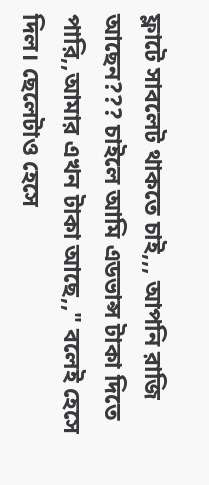ফ্লাটে সাবলেট থাকতে চাই,,, আপনি রাজি আছেন??? চাইলে আমি এডভান্স টাকা দিতে পারি,,আমার এখন টাকা আছে,," বলেই হেসে দিল। ছেলেটাও হেসে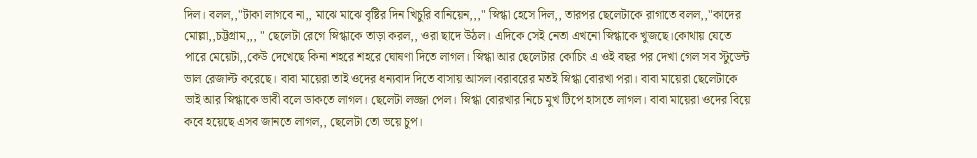দিল। বলল,,"টাকা লাগবে না,, মাঝে মাঝে বৃষ্টির দিন খিচুরি বানিয়েন,,," স্নিগ্ধা হেসে দিল,, তারপর ছেলেটাকে রাগাতে বলল,,"কাদের মোল্লা,,চট্টগ্রাম,,, " ছেলেটা রেগে স্নিগ্ধাকে তাড়া করল,, ওরা ছাদে উঠল। এদিকে সেই নেতা এখনো স্নিগ্ধাকে খুজছে।কোথায় যেতে পারে মেয়েটা,,কেউ দেখেছে কিনা শহরে শহরে ঘোষণা দিতে লাগল। স্নিগ্ধা আর ছেলেটার কোচিং এ ওই বছর পর দেখা গেল সব স্টুডেন্ট ভাল রেজাল্ট করেছে। বাবা মায়েরা তাই ওদের ধন্যবাদ দিতে বাসায় আসল।বরাবরের মতই স্নিগ্ধা বোরখা পরা। বাবা মায়েরা ছেলেটাকে ভাই আর স্নিগ্ধাকে ভাবী বলে ডাকতে লাগল। ছেলেটা লজ্জা পেল। স্নিগ্ধা বোরখার নিচে মুখ টিপে হাসতে লাগল। বাবা মায়েরা ওদের বিয়ে কবে হয়েছে এসব জানতে লাগল,, ছেলেটা তো ভয়ে চুপ।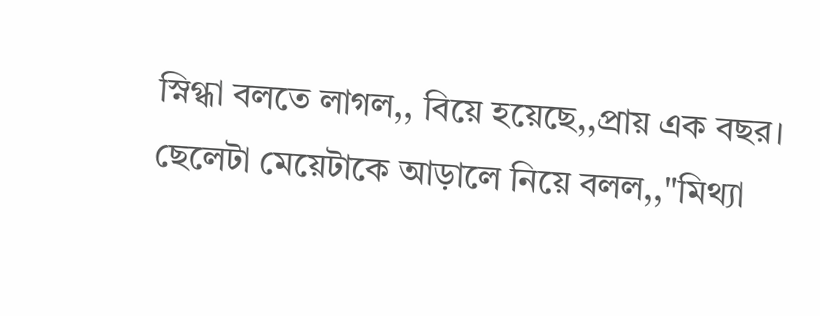স্নিগ্ধা বলতে লাগল,, বিয়ে হয়েছে,,প্রায় এক বছর। ছেলেটা মেয়েটাকে আড়ালে নিয়ে বলল,,"মিথ্যা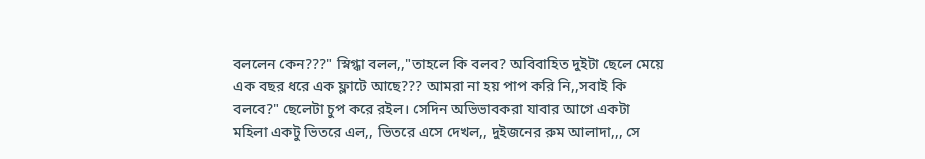বললেন কেন???" স্নিগ্ধা বলল,,"তাহলে কি বলব? অবিবাহিত দুইটা ছেলে মেয়ে এক বছর ধরে এক ফ্লাটে আছে??? আমরা না হয় পাপ করি নি,,সবাই কি বলবে?" ছেলেটা চুপ করে রইল। সেদিন অভিভাবকরা যাবার আগে একটা মহিলা একটু ভিতরে এল,, ভিতরে এসে দেখল,, দুইজনের রুম আলাদা,,, সে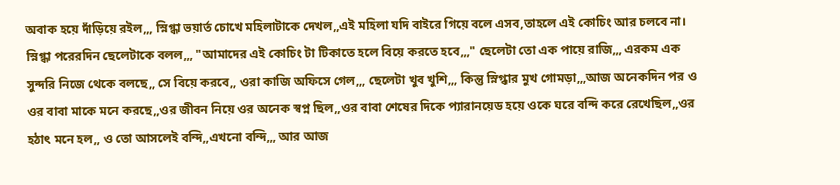অবাক হয়ে দাঁড়িয়ে রইল,,, স্নিগ্ধা ভয়ার্ত চোখে মহিলাটাকে দেখল,,এই মহিলা যদি বাইরে গিয়ে বলে এসব,তাহলে এই কোচিং আর চলবে না। স্নিগ্ধা পরেরদিন ছেলেটাকে বলল,,, "আমাদের এই কোচিং টা টিকাতে হলে বিয়ে করতে হবে,,," ছেলেটা তো এক পায়ে রাজি,,, এরকম এক সুন্দরি নিজে থেকে বলছে,, সে বিয়ে করবে,, ওরা কাজি অফিসে গেল,,, ছেলেটা খুব খুশি,,, কিন্তু স্নিগ্ধার মুখ গোমড়া,,,আজ অনেকদিন পর ও ওর বাবা মাকে মনে করছে,,ওর জীবন নিয়ে ওর অনেক স্বপ্ন ছিল,,ওর বাবা শেষের দিকে প্যারানয়েড হয়ে ওকে ঘরে বন্দি করে রেখেছিল,,ওর হঠাৎ মনে হল,, ও তো আসলেই বন্দি,,এখনো বন্দি,,, আর আজ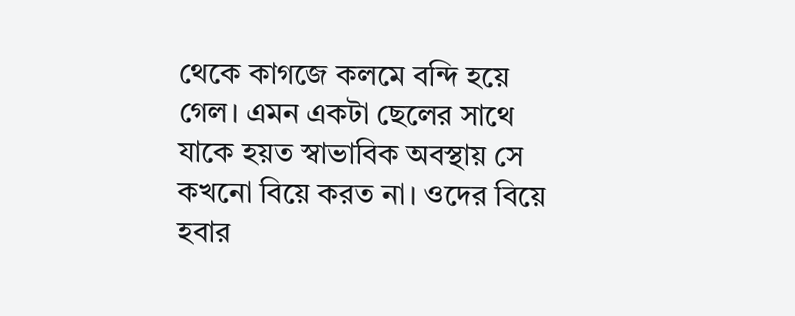থেকে কাগজে কলমে বন্দি হয়ে গেল। এমন একটা ছেলের সাথে যাকে হয়ত স্বাভাবিক অবস্থায় সে কখনো বিয়ে করত না। ওদের বিয়ে হবার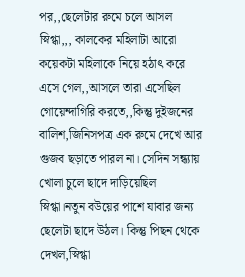পর,,ছেলেটার রুমে চলে আসল স্নিগ্ধা,,, কালকের মহিলাটা আরো কয়েকটা মহিলাকে নিয়ে হঠাৎ করে এসে গেল,,আসলে তারা এসেছিল গোয়েন্দাগিরি করতে,,কিন্তু দুইজনের বালিশ,জিনিসপত্র এক রুমে দেখে আর গুজব ছড়াতে পারল না। সেদিন সন্ধ্যায় খোলা চুলে ছাদে দাড়িয়েছিল স্নিগ্ধা।নতুন বউয়ের পাশে যাবার জন্য ছেলেটা ছাদে উঠল। কিন্তু পিছন থেকে দেখল,স্নিগ্ধা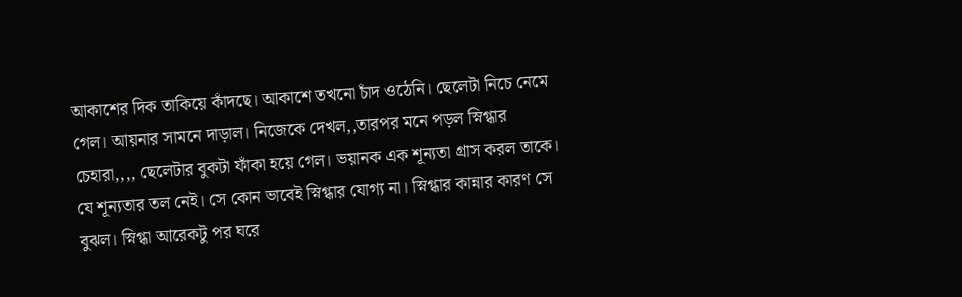আকাশের দিক তাকিয়ে কাঁদছে। আকাশে তখনো চাঁদ ওঠেনি। ছেলেটা নিচে নেমে গেল। আয়নার সামনে দাড়াল। নিজেকে দেখল,,তারপর মনে পড়ল স্নিগ্ধার চেহারা,,,, ছেলেটার বুকটা ফাঁকা হয়ে গেল। ভয়ানক এক শূন্যতা গ্রাস করল তাকে। যে শূন্যতার তল নেই। সে কোন ভাবেই স্নিগ্ধার যোগ্য না। স্নিগ্ধার কান্নার কারণ সে বুঝল। স্নিগ্ধা আরেকটু পর ঘরে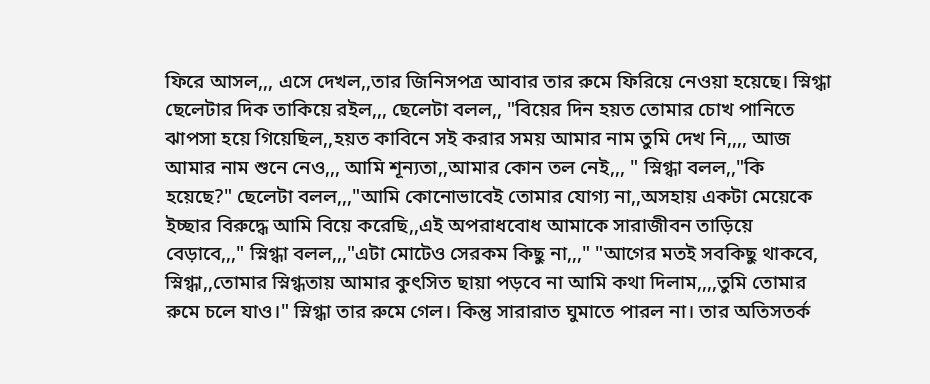ফিরে আসল,,, এসে দেখল,,তার জিনিসপত্র আবার তার রুমে ফিরিয়ে নেওয়া হয়েছে। স্নিগ্ধা ছেলেটার দিক তাকিয়ে রইল,,, ছেলেটা বলল,, "বিয়ের দিন হয়ত তোমার চোখ পানিতে ঝাপসা হয়ে গিয়েছিল,,হয়ত কাবিনে সই করার সময় আমার নাম তুমি দেখ নি,,,, আজ আমার নাম শুনে নেও,,, আমি শূন্যতা,,আমার কোন তল নেই,,, " স্নিগ্ধা বলল,,"কি হয়েছে?" ছেলেটা বলল,,,"আমি কোনোভাবেই তোমার যোগ্য না,,অসহায় একটা মেয়েকে ইচ্ছার বিরুদ্ধে আমি বিয়ে করেছি,,এই অপরাধবোধ আমাকে সারাজীবন তাড়িয়ে বেড়াবে,,," স্নিগ্ধা বলল,,,"এটা মোটেও সেরকম কিছু না,,," "আগের মতই সবকিছু থাকবে, স্নিগ্ধা,,তোমার স্নিগ্ধতায় আমার কুৎসিত ছায়া পড়বে না আমি কথা দিলাম,,,,তুমি তোমার রুমে চলে যাও।" স্নিগ্ধা তার রুমে গেল। কিন্তু সারারাত ঘুমাতে পারল না। তার অতিসতর্ক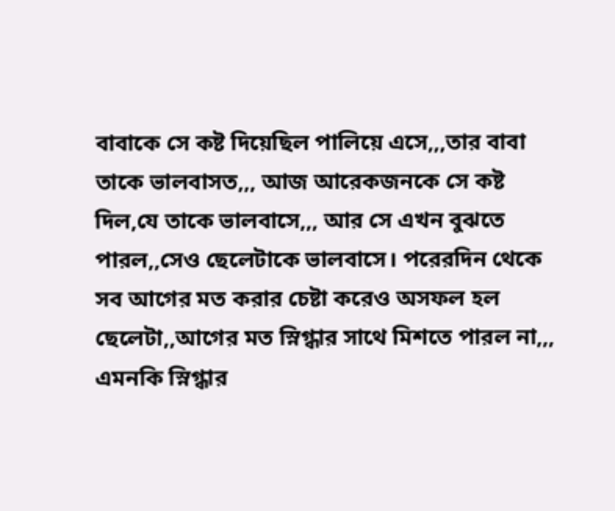বাবাকে সে কষ্ট দিয়েছিল পালিয়ে এসে,,,তার বাবা তাকে ভালবাসত,,, আজ আরেকজনকে সে কষ্ট দিল,যে তাকে ভালবাসে,,, আর সে এখন বুঝতে পারল,,সেও ছেলেটাকে ভালবাসে। পরেরদিন থেকে সব আগের মত করার চেষ্টা করেও অসফল হল ছেলেটা,,আগের মত স্নিগ্ধার সাথে মিশতে পারল না,,, এমনকি স্নিগ্ধার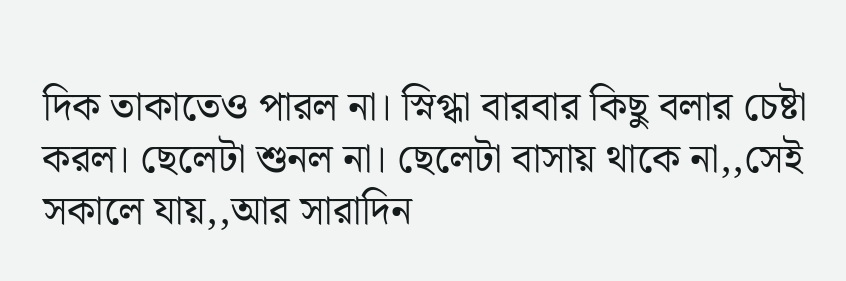দিক তাকাতেও পারল না। স্নিগ্ধা বারবার কিছু বলার চেষ্টা করল। ছেলেটা শুনল না। ছেলেটা বাসায় থাকে না,,সেই সকালে যায়,,আর সারাদিন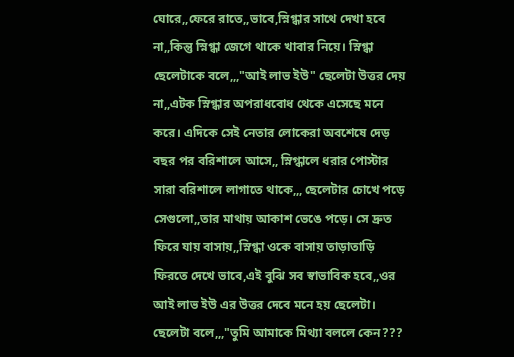ঘোরে,,ফেরে রাতে,,ভাবে,স্নিগ্ধার সাথে দেখা হবে না,,কিন্তু স্নিগ্ধা জেগে থাকে খাবার নিয়ে। স্নিগ্ধা ছেলেটাকে বলে,,,"আই লাভ ইউ" ছেলেটা উত্তর দেয় না,,এটক স্নিগ্ধার অপরাধবোধ থেকে এসেছে মনে করে। এদিকে সেই নেতার লোকেরা অবশেষে দেড় বছর পর বরিশালে আসে,, স্নিগ্ধালে ধরার পোস্টার সারা বরিশালে লাগাতে থাকে,,, ছেলেটার চোখে পড়ে সেগুলো,,তার মাথায় আকাশ ভেঙে পড়ে। সে দ্রুত ফিরে যায় বাসায়,,স্নিগ্ধা ওকে বাসায় তাড়াতাড়ি ফিরতে দেখে ভাবে,এই বুঝি সব স্বাভাবিক হবে,,ওর আই লাভ ইউ এর উত্তর দেবে মনে হয় ছেলেটা। ছেলেটা বলে,,,"তুমি আমাকে মিথ্যা বললে কেন???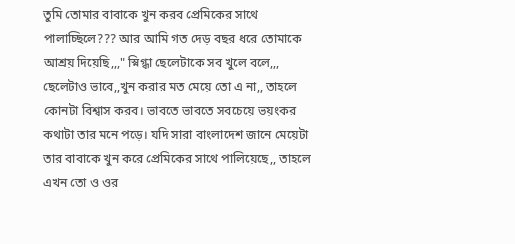তুমি তোমার বাবাকে খুন করব প্রেমিকের সাথে পালাচ্ছিলে??? আর আমি গত দেড় বছর ধরে তোমাকে আশ্রয় দিয়েছি,,," স্নিগ্ধা ছেলেটাকে সব খুলে বলে,,, ছেলেটাও ভাবে,,খুন করার মত মেয়ে তো এ না,, তাহলে কোনটা বিশ্বাস করব। ভাবতে ভাবতে সবচেয়ে ভয়ংকর কথাটা তার মনে পড়ে। যদি সারা বাংলাদেশ জানে মেয়েটা তার বাবাকে খুন করে প্রেমিকের সাথে পালিয়েছে,, তাহলে এখন তো ও ওর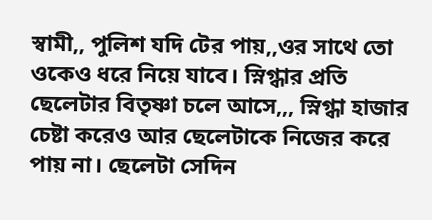স্বামী,, পুলিশ যদি টের পায়,,ওর সাথে তো ওকেও ধরে নিয়ে যাবে। স্নিগ্ধার প্রতি ছেলেটার বিতৃষ্ণা চলে আসে,,, স্নিগ্ধা হাজার চেষ্টা করেও আর ছেলেটাকে নিজের করে পায় না। ছেলেটা সেদিন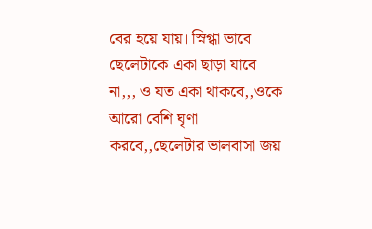বের হয়ে যায়। স্নিগ্ধা ভাবে ছেলেটাকে একা ছাড়া যাবে না,,, ও যত একা থাকবে,,ওকে আরো বেশি ঘৃণা করবে,,ছেলেটার ভালবাসা জয়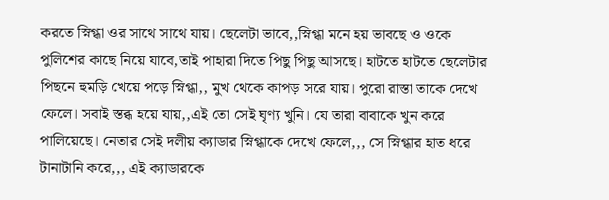করতে স্নিগ্ধা ওর সাথে সাথে যায়। ছেলেটা ভাবে,,স্নিগ্ধা মনে হয় ভাবছে ও ওকে পুলিশের কাছে নিয়ে যাবে,তাই পাহারা দিতে পিছু পিছু আসছে। হাটতে হাটতে ছেলেটার পিছনে হুমড়ি খেয়ে পড়ে স্নিগ্ধা,, মুখ থেকে কাপড় সরে যায়। পুরো রাস্তা তাকে দেখে ফেলে। সবাই স্তব্ধ হয়ে যায়,,এই তো সেই ঘৃণ্য খুনি। যে তারা বাবাকে খুন করে পালিয়েছে। নেতার সেই দলীয় ক্যাডার স্নিগ্ধাকে দেখে ফেলে,,, সে স্নিগ্ধার হাত ধরে টানাটানি করে,,, এই ক্যাডারকে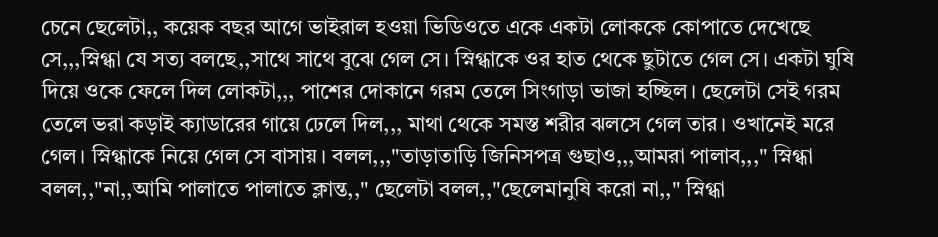চেনে ছেলেটা,, কয়েক বছর আগে ভাইরাল হওয়া ভিডিওতে একে একটা লোককে কোপাতে দেখেছে সে,,,স্নিগ্ধা যে সত্য বলছে,,সাথে সাথে বুঝে গেল সে। স্নিগ্ধাকে ওর হাত থেকে ছুটাতে গেল সে। একটা ঘুষি দিয়ে ওকে ফেলে দিল লোকটা,,, পাশের দোকানে গরম তেলে সিংগাড়া ভাজা হচ্ছিল। ছেলেটা সেই গরম তেলে ভরা কড়াই ক্যাডারের গায়ে ঢেলে দিল,,, মাথা থেকে সমস্ত শরীর ঝলসে গেল তার। ওখানেই মরে গেল। স্নিগ্ধাকে নিয়ে গেল সে বাসায়। বলল,,,"তাড়াতাড়ি জিনিসপত্র গুছাও,,,আমরা পালাব,,," স্নিগ্ধা বলল,,"না,,আমি পালাতে পালাতে ক্লান্ত,," ছেলেটা বলল,,"ছেলেমানুষি করো না,," স্নিগ্ধা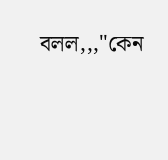বলল,,,"কেন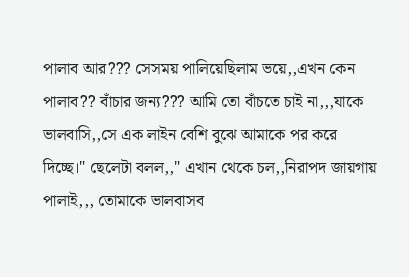পালাব আর??? সেসময় পালিয়েছিলাম ভয়ে,,এখন কেন পালাব?? বাঁচার জন্য??? আমি তো বাঁচতে চাই না,,,যাকে ভালবাসি,,সে এক লাইন বেশি বুঝে আমাকে পর করে দিচ্ছে।" ছেলেটা বলল,," এখান থেকে চল,,নিরাপদ জায়গায় পালাই,,, তোমাকে ভালবাসব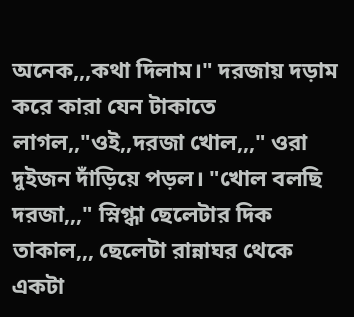অনেক,,,কথা দিলাম।" দরজায় দড়াম করে কারা যেন টাকাতে লাগল,,"ওই,,দরজা খোল,,," ওরা দুইজন দাঁড়িয়ে পড়ল। "খোল বলছি দরজা,,," স্নিগ্ধা ছেলেটার দিক তাকাল,,, ছেলেটা রান্নাঘর থেকে একটা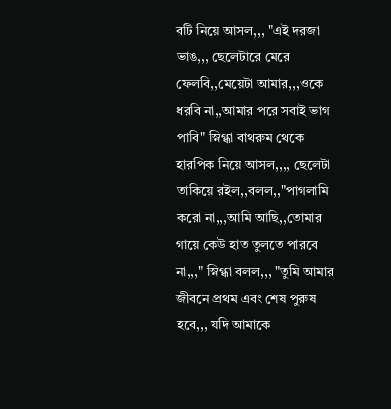বটি নিয়ে আসল,,, "এই দরজা ভাঙ,,, ছেলেটারে মেরে ফেলবি,,মেয়েটা আমার,,,ওকে ধরবি না,,আমার পরে সবাই ভাগ পাবি" স্নিগ্ধা বাথরুম থেকে হারপিক নিয়ে আসল,,,, ছেলেটা তাকিয়ে রইল,,বলল,,"পাগলামি করো না,,,আমি আছি,,তোমার গায়ে কেউ হাত তুলতে পারবে না,,," স্নিগ্ধা বলল,,, "তুমি আমার জীবনে প্রথম এবং শেষ পুরুষ হবে,,, যদি আমাকে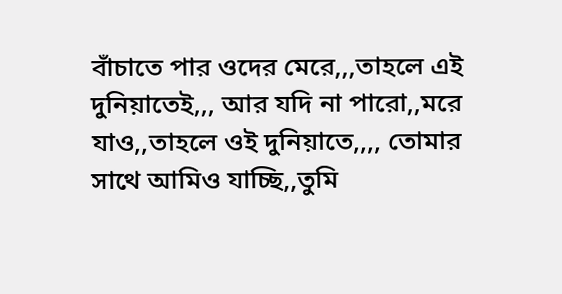বাঁচাতে পার ওদের মেরে,,,তাহলে এই দুনিয়াতেই,,, আর যদি না পারো,,মরে যাও,,তাহলে ওই দুনিয়াতে,,,, তোমার সাথে আমিও যাচ্ছি,,তুমি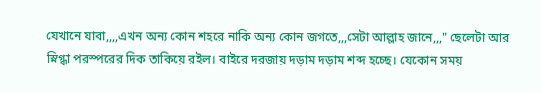যেখানে যাবা,,,,এখন অন্য কোন শহরে নাকি অন্য কোন জগতে,,,সেটা আল্লাহ জানে,,," ছেলেটা আর স্নিগ্ধা পরস্পরের দিক তাকিয়ে রইল। বাইরে দরজায় দড়াম দড়াম শব্দ হচ্ছে। যেকোন সময়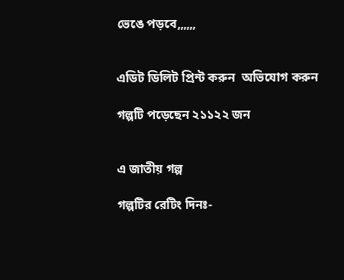ভেঙে পড়বে,,,,,,


এডিট ডিলিট প্রিন্ট করুন  অভিযোগ করুন

গল্পটি পড়েছেন ২১১২২ জন


এ জাতীয় গল্প

গল্পটির রেটিং দিনঃ-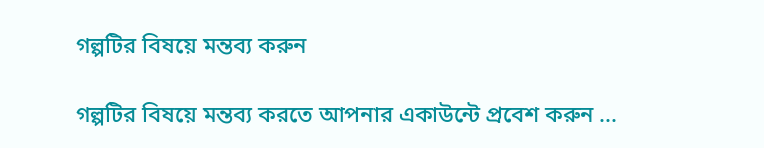গল্পটির বিষয়ে মন্তব্য করুন

গল্পটির বিষয়ে মন্তব্য করতে আপনার একাউন্টে প্রবেশ করুন ...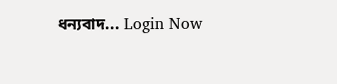ধন্যবাদ... Login Now